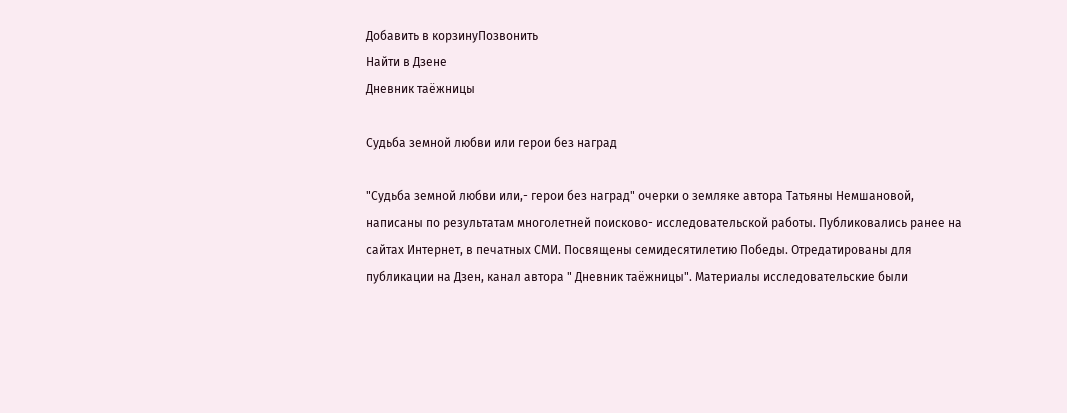Добавить в корзинуПозвонить
Найти в Дзене
Дневник таёжницы

Судьба земной любви или герои без наград

"Судьба земной любви или,- герои без наград" очерки о земляке автора Татьяны Немшановой, написаны по результатам многолетней поисково- исследовательской работы. Публиковались ранее на сайтах Интернет, в печатных СМИ. Посвящены семидесятилетию Победы. Отредатированы для публикации на Дзен, канал автора " Дневник таёжницы". Материалы исследовательские были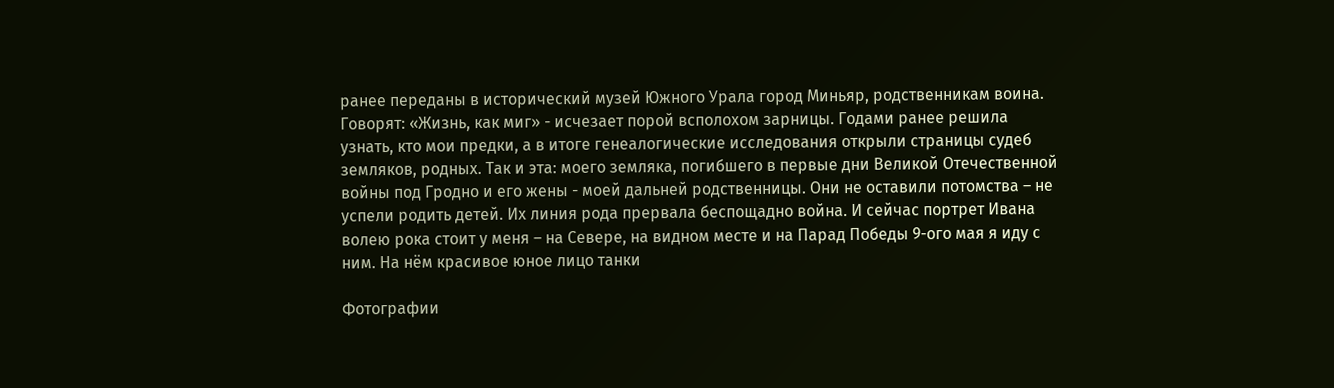ранее переданы в исторический музей Южного Урала город Миньяр, родственникам воина. Говорят: «Жизнь, как миг» - исчезает порой всполохом зарницы. Годами ранее решила узнать, кто мои предки, а в итоге генеалогические исследования открыли страницы судеб земляков, родных. Так и эта: моего земляка, погибшего в первые дни Великой Отечественной войны под Гродно и его жены - моей дальней родственницы. Они не оставили потомства – не успели родить детей. Их линия рода прервала беспощадно война. И сейчас портрет Ивана волею рока стоит у меня – на Севере, на видном месте и на Парад Победы 9-ого мая я иду с ним. На нём красивое юное лицо танки

Фотографии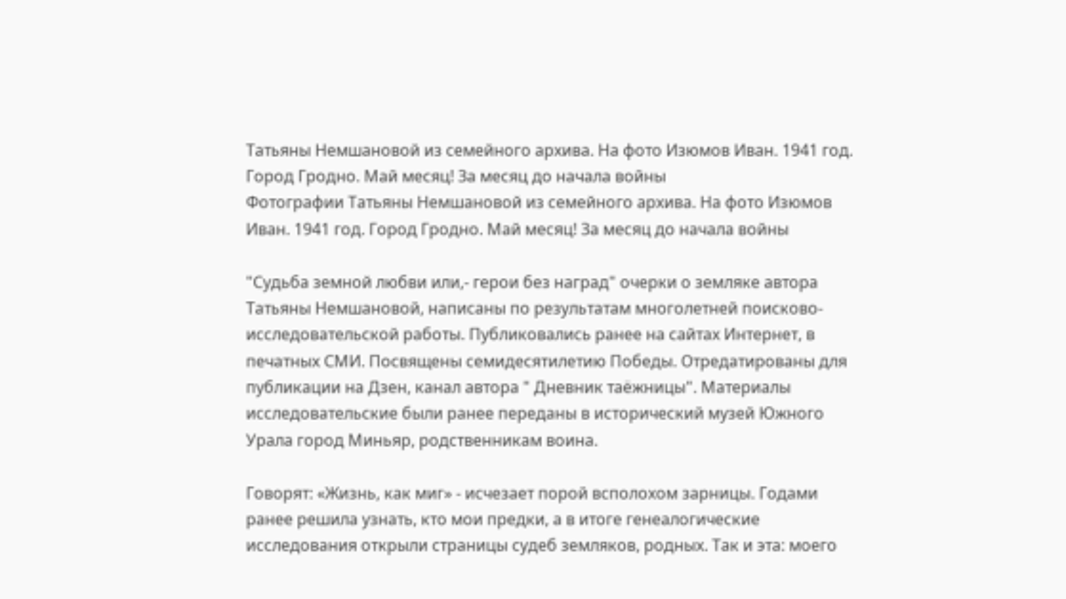Татьяны Немшановой из семейного архива. На фото Изюмов Иван. 1941 год. Город Гродно. Май месяц! За месяц до начала войны
Фотографии Татьяны Немшановой из семейного архива. На фото Изюмов Иван. 1941 год. Город Гродно. Май месяц! За месяц до начала войны

"Судьба земной любви или,- герои без наград" очерки о земляке автора Татьяны Немшановой, написаны по результатам многолетней поисково- исследовательской работы. Публиковались ранее на сайтах Интернет, в печатных СМИ. Посвящены семидесятилетию Победы. Отредатированы для публикации на Дзен, канал автора " Дневник таёжницы". Материалы исследовательские были ранее переданы в исторический музей Южного Урала город Миньяр, родственникам воина.

Говорят: «Жизнь, как миг» - исчезает порой всполохом зарницы. Годами ранее решила узнать, кто мои предки, а в итоге генеалогические исследования открыли страницы судеб земляков, родных. Так и эта: моего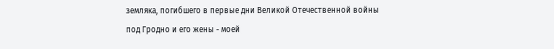земляка, погибшего в первые дни Великой Отечественной войны под Гродно и его жены - моей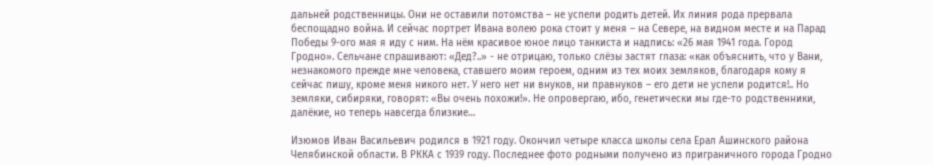дальней родственницы. Они не оставили потомства – не успели родить детей. Их линия рода прервала беспощадно война. И сейчас портрет Ивана волею рока стоит у меня – на Севере, на видном месте и на Парад Победы 9-ого мая я иду с ним. На нём красивое юное лицо танкиста и надпись: «26 мая 1941 года. Город Гродно». Сельчане спрашивают: «Дед?..» - не отрицаю, только слёзы застят глаза: «как объяснить, что у Вани, незнакомого прежде мне человека, ставшего моим героем, одним из тех моих земляков, благодаря кому я сейчас пишу, кроме меня никого нет. У него нет ни внуков, ни правнуков – его дети не успели родится!.. Но земляки, сибиряки, говорят: «Вы очень похожи!». Не опровергаю, ибо, генетически мы где-то родственники, далёкие, но теперь навсегда близкие…

Изюмов Иван Васильевич родился в 1921 году. Окончил четыре класса школы села Ерал Ашинского района Челябинской области. В РККА с 1939 году. Последнее фото родными получено из приграничного города Гродно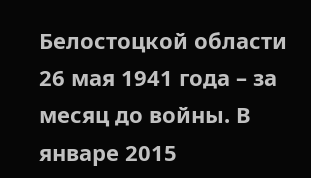Белостоцкой области 26 мая 1941 года – за месяц до войны. В январе 2015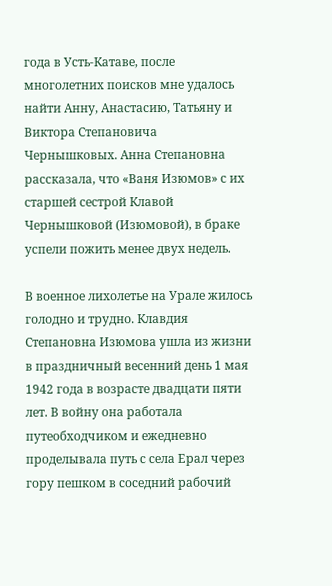года в Усть-Катаве, после многолетних поисков мне удалось найти Анну, Анастасию, Татьяну и Виктора Степановича Чернышковых. Анна Степановна рассказала, что «Ваня Изюмов» с их старшей сестрой Клавой Чернышковой (Изюмовой), в браке успели пожить менее двух недель.

В военное лихолетье на Урале жилось голодно и трудно. Клавдия Степановна Изюмова ушла из жизни в праздничный весенний день 1 мая 1942 года в возрасте двадцати пяти лет. В войну она работала путеобходчиком и ежедневно проделывала путь с села Ерал через гору пешком в соседний рабочий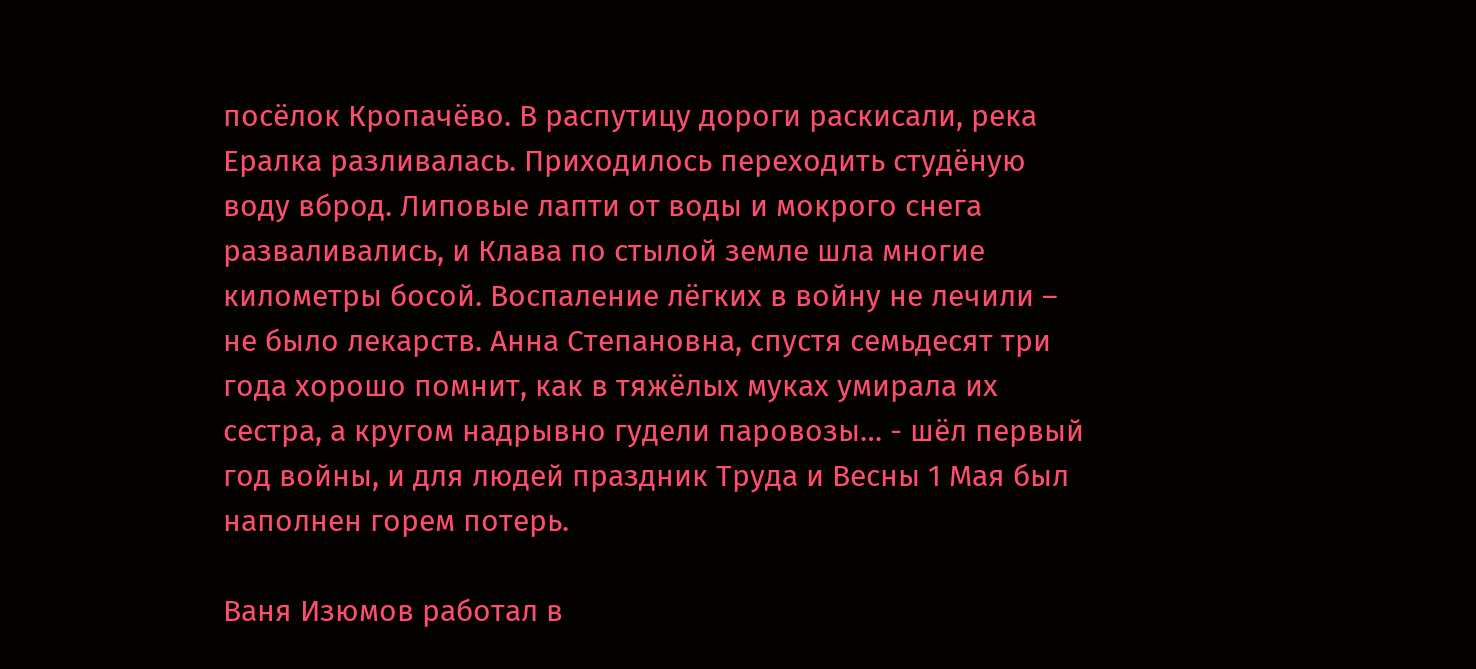посёлок Кропачёво. В распутицу дороги раскисали, река Ералка разливалась. Приходилось переходить студёную воду вброд. Липовые лапти от воды и мокрого снега разваливались, и Клава по стылой земле шла многие километры босой. Воспаление лёгких в войну не лечили – не было лекарств. Анна Степановна, спустя семьдесят три года хорошо помнит, как в тяжёлых муках умирала их сестра, а кругом надрывно гудели паровозы… - шёл первый год войны, и для людей праздник Труда и Весны 1 Мая был наполнен горем потерь.

Ваня Изюмов работал в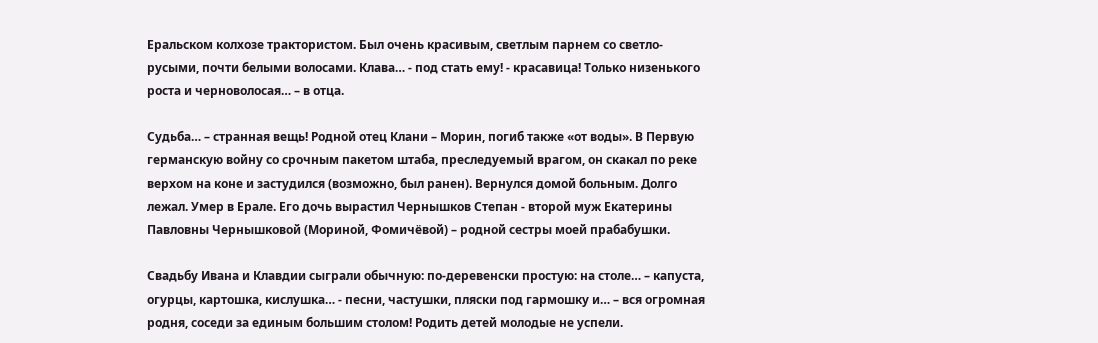Еральском колхозе трактористом. Был очень красивым, светлым парнем со светло-русыми, почти белыми волосами. Клава… - под стать ему! - красавица! Только низенького роста и черноволосая… – в отца.

Судьба… – странная вещь! Родной отец Клани – Морин, погиб также «от воды». В Первую германскую войну со срочным пакетом штаба, преследуемый врагом, он скакал по реке верхом на коне и застудился (возможно, был ранен). Вернулся домой больным. Долго лежал. Умер в Ерале. Его дочь вырастил Чернышков Степан - второй муж Екатерины Павловны Чернышковой (Мориной, Фомичёвой) – родной сестры моей прабабушки.

Свадьбу Ивана и Клавдии сыграли обычную: по-деревенски простую: на столе… – капуста, огурцы, картошка, кислушка… - песни, частушки, пляски под гармошку и… – вся огромная родня, соседи за единым большим столом! Родить детей молодые не успели.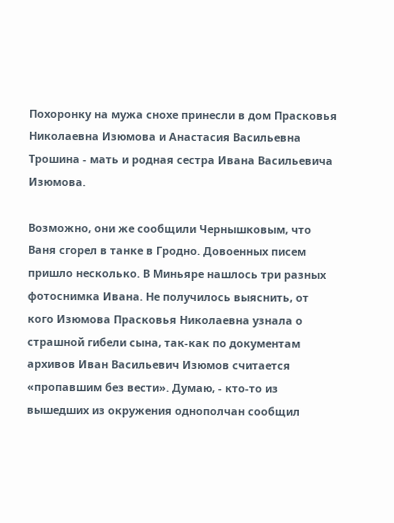Похоронку на мужа снохе принесли в дом Прасковья Николаевна Изюмова и Анастасия Васильевна Трошина - мать и родная сестра Ивана Васильевича Изюмова.

Возможно, они же сообщили Чернышковым, что Ваня сгорел в танке в Гродно. Довоенных писем пришло несколько. В Миньяре нашлось три разных фотоснимка Ивана. Не получилось выяснить, от кого Изюмова Прасковья Николаевна узнала о страшной гибели сына, так-как по документам архивов Иван Васильевич Изюмов считается «пропавшим без вести». Думаю, - кто-то из вышедших из окружения однополчан сообщил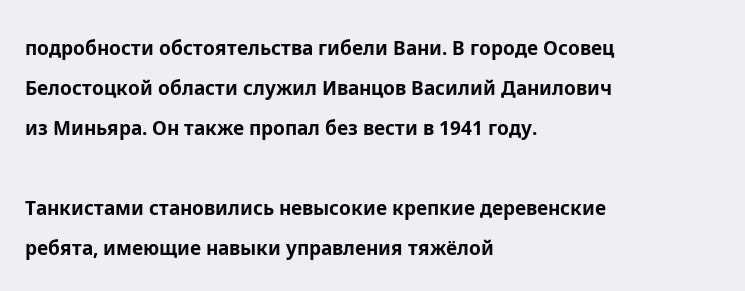подробности обстоятельства гибели Вани. В городе Осовец Белостоцкой области служил Иванцов Василий Данилович из Миньяра. Он также пропал без вести в 1941 году.

Танкистами становились невысокие крепкие деревенские ребята, имеющие навыки управления тяжёлой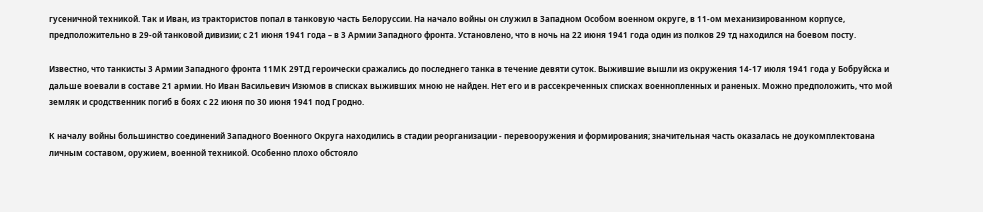гусеничной техникой. Так и Иван, из трактористов попал в танковую часть Белоруссии. На начало войны он служил в Западном Особом военном округе, в 11-ом механизированном корпусе, предположительно в 29-ой танковой дивизии; с 21 июня 1941 года – в 3 Армии Западного фронта. Установлено, что в ночь на 22 июня 1941 года один из полков 29 тд находился на боевом посту.

Известно, что танкисты 3 Армии Западного фронта 11МК 29ТД героически сражались до последнего танка в течение девяти суток. Выжившие вышли из окружения 14-17 июля 1941 года у Бобруйска и дальше воевали в составе 21 армии. Но Иван Васильевич Изюмов в списках выживших мною не найден. Нет его и в рассекреченных списках военнопленных и раненых. Можно предположить, что мой земляк и сродственник погиб в боях с 22 июня по 30 июня 1941 под Гродно.

К началу войны большинство соединений Западного Военного Округа находились в стадии реорганизации - перевооружения и формирования; значительная часть оказалась не доукомплектована личным составом, оружием, военной техникой. Особенно плохо обстояло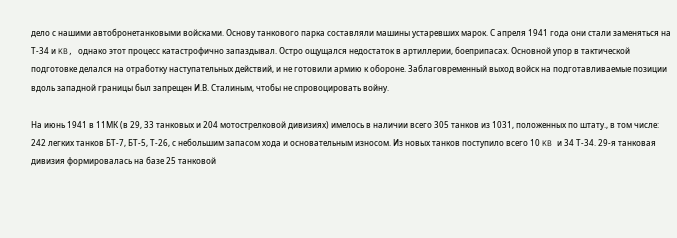дело с нашими автобронетанковыми войсками. Основу танкового парка составляли машины устаревших марок. С апреля 1941 года они стали заменяться на Т-34 и KB, однако этот процесс катастрофично запаздывал. Остро ощущался недостаток в артиллерии, боеприпасах. Основной упор в тактической подготовке делался на отработку наступательных действий, и не готовили армию к обороне. Заблаговременный выход войск на подготавливаемые позиции вдоль западной границы был запрещен И.В. Сталиным, чтобы не спровоцировать войну.

На июнь 1941 в 11МК (в 29, 33 танковых и 204 мотострелковой дивизиях) имелось в наличии всего 305 танков из 1031, положенных по штату., в том числе: 242 легких танков БТ-7, БТ-5, Т-26, с небольшим запасом хода и основательным износом. Из новых танков поступило всего 10 KB и 34 Т-34. 29-я танковая дивизия формировалась на базе 25 танковой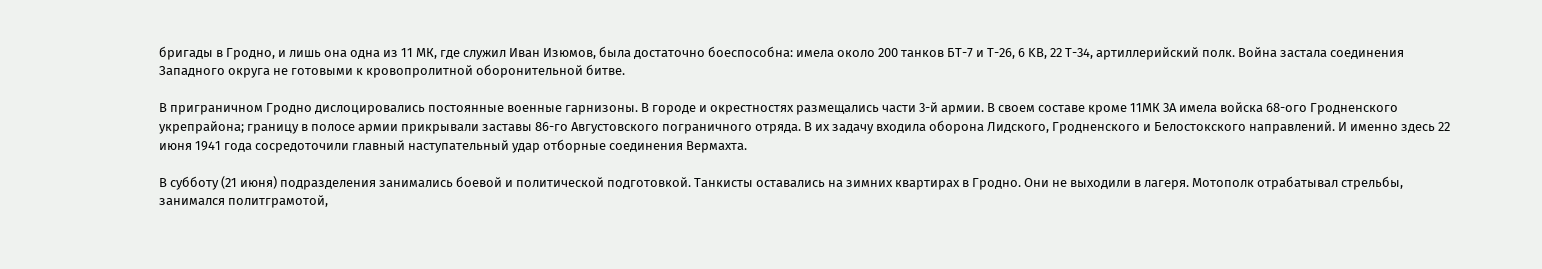бригады в Гродно, и лишь она одна из 11 МК, где служил Иван Изюмов, была достаточно боеспособна: имела около 200 танков БТ-7 и Т-26, 6 KB, 22 Т-34, артиллерийский полк. Война застала соединения Западного округа не готовыми к кровопролитной оборонительной битве.

В приграничном Гродно дислоцировались постоянные военные гарнизоны. В городе и окрестностях размещались части 3-й армии. В своем составе кроме 11МК 3А имела войска 68-ого Гродненского укрепрайона; границу в полосе армии прикрывали заставы 86-го Августовского пограничного отряда. В их задачу входила оборона Лидского, Гродненского и Белостокского направлений. И именно здесь 22 июня 1941 года сосредоточили главный наступательный удар отборные соединения Вермахта.

В субботу (21 июня) подразделения занимались боевой и политической подготовкой. Танкисты оставались на зимних квартирах в Гродно. Они не выходили в лагеря. Мотополк отрабатывал стрельбы, занимался политграмотой,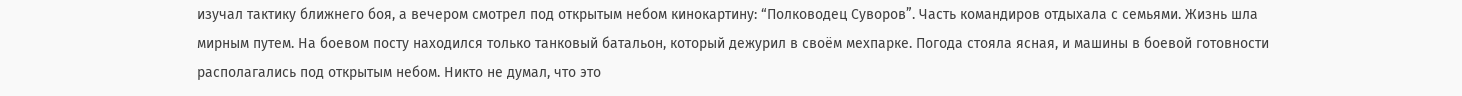изучал тактику ближнего боя, а вечером смотрел под открытым небом кинокартину: “Полководец Суворов”. Часть командиров отдыхала с семьями. Жизнь шла мирным путем. На боевом посту находился только танковый батальон, который дежурил в своём мехпарке. Погода стояла ясная, и машины в боевой готовности располагались под открытым небом. Никто не думал, что это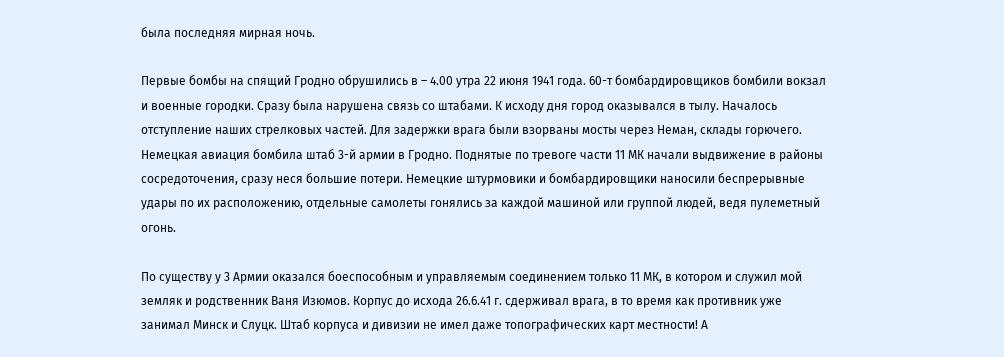была последняя мирная ночь.

Первые бомбы на спящий Гродно обрушились в – 4.00 утра 22 июня 1941 года. 60-т бомбардировщиков бомбили вокзал и военные городки. Сразу была нарушена связь со штабами. К исходу дня город оказывался в тылу. Началось отступление наших стрелковых частей. Для задержки врага были взорваны мосты через Неман, склады горючего. Немецкая авиация бомбила штаб 3-й армии в Гродно. Поднятые по тревоге части 11 МК начали выдвижение в районы сосредоточения, сразу неся большие потери. Немецкие штурмовики и бомбардировщики наносили беспрерывные удары по их расположению, отдельные самолеты гонялись за каждой машиной или группой людей, ведя пулеметный огонь.

По существу у 3 Армии оказался боеспособным и управляемым соединением только 11 МК, в котором и служил мой земляк и родственник Ваня Изюмов. Корпус до исхода 26.6.41 г. сдерживал врага, в то время как противник уже занимал Минск и Слуцк. Штаб корпуса и дивизии не имел даже топографических карт местности! А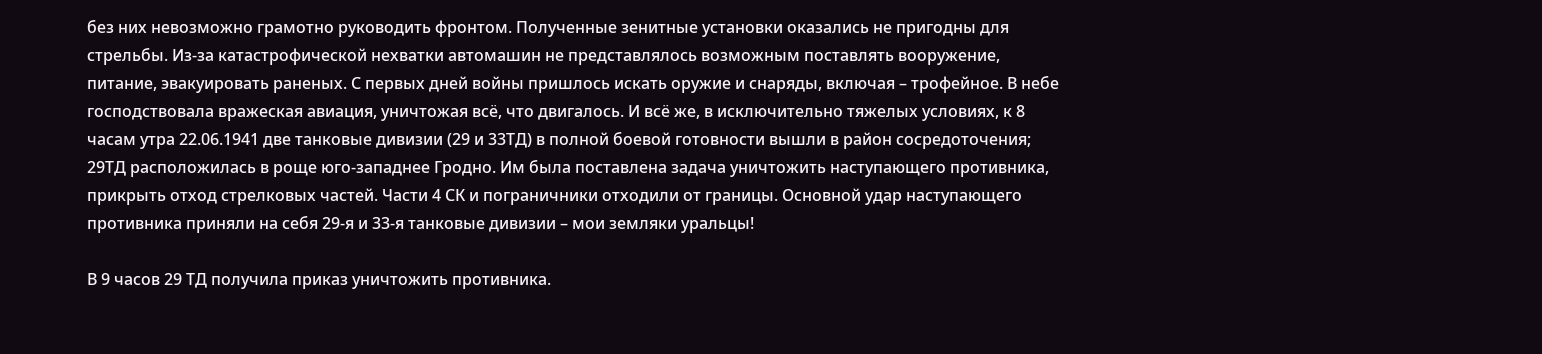без них невозможно грамотно руководить фронтом. Полученные зенитные установки оказались не пригодны для стрельбы. Из-за катастрофической нехватки автомашин не представлялось возможным поставлять вооружение, питание, эвакуировать раненых. С первых дней войны пришлось искать оружие и снаряды, включая – трофейное. В небе господствовала вражеская авиация, уничтожая всё, что двигалось. И всё же, в исключительно тяжелых условиях, к 8 часам утра 22.06.1941 две танковые дивизии (29 и 33ТД) в полной боевой готовности вышли в район сосредоточения; 29ТД расположилась в роще юго-западнее Гродно. Им была поставлена задача уничтожить наступающего противника, прикрыть отход стрелковых частей. Части 4 СК и пограничники отходили от границы. Основной удар наступающего противника приняли на себя 29-я и 33-я танковые дивизии – мои земляки уральцы!

В 9 часов 29 ТД получила приказ уничтожить противника.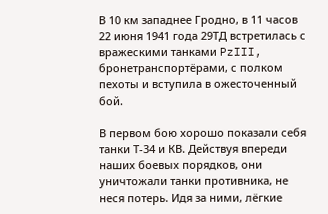В 10 км западнее Гродно, в 11 часов 22 июня 1941 года 29ТД встретилась с вражескими танками PzIII, бронетранспортёрами, с полком пехоты и вступила в ожесточенный бой.

В первом бою хорошо показали себя танки Т-34 и КВ. Действуя впереди наших боевых порядков, они уничтожали танки противника, не неся потерь. Идя за ними, лёгкие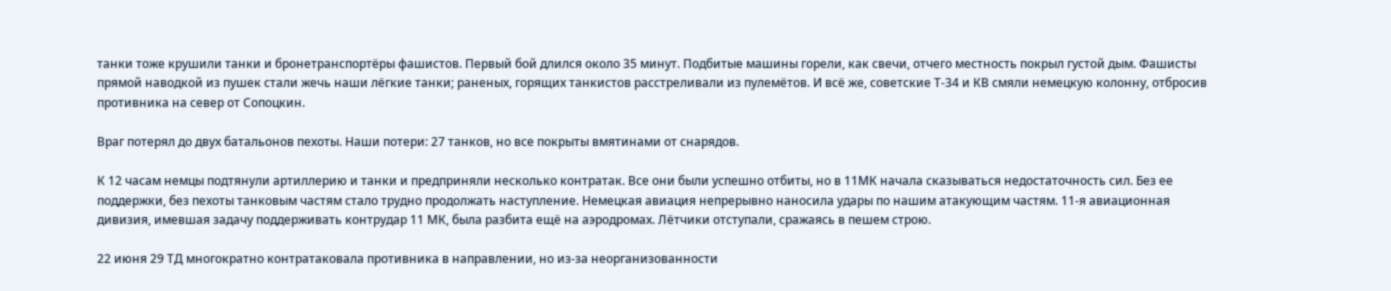танки тоже крушили танки и бронетранспортёры фашистов. Первый бой длился около 35 минут. Подбитые машины горели, как свечи, отчего местность покрыл густой дым. Фашисты прямой наводкой из пушек стали жечь наши лёгкие танки; раненых, горящих танкистов расстреливали из пулемётов. И всё же, советские Т-34 и КВ смяли немецкую колонну, отбросив противника на север от Сопоцкин.

Враг потерял до двух батальонов пехоты. Наши потери: 27 танков, но все покрыты вмятинами от снарядов.

К 12 часам немцы подтянули артиллерию и танки и предприняли несколько контратак. Все они были успешно отбиты, но в 11МК начала сказываться недостаточность сил. Без ее поддержки, без пехоты танковым частям стало трудно продолжать наступление. Немецкая авиация непрерывно наносила удары по нашим атакующим частям. 11-я авиационная дивизия, имевшая задачу поддерживать контрудар 11 МК, была разбита ещё на аэродромах. Лётчики отступали, сражаясь в пешем строю.

22 июня 29 ТД многократно контратаковала противника в направлении, но из-за неорганизованности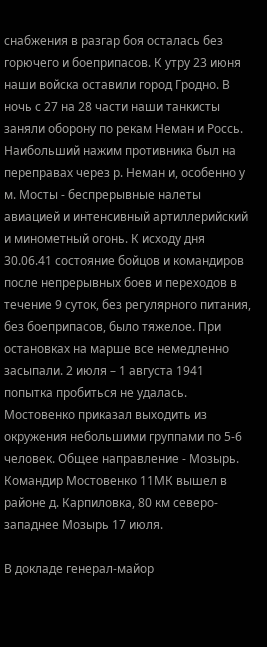снабжения в разгар боя осталась без горючего и боеприпасов. К утру 23 июня наши войска оставили город Гродно. В ночь с 27 на 28 части наши танкисты заняли оборону по рекам Неман и Россь. Наибольший нажим противника был на переправах через р. Неман и, особенно у м. Мосты - беспрерывные налеты авиацией и интенсивный артиллерийский и минометный огонь. К исходу дня 30.06.41 состояние бойцов и командиров после непрерывных боев и переходов в течение 9 суток, без регулярного питания, без боеприпасов, было тяжелое. При остановках на марше все немедленно засыпали. 2 июля – 1 августа 1941 попытка пробиться не удалась. Мостовенко приказал выходить из окружения небольшими группами по 5-6 человек. Общее направление - Мозырь. Командир Мостовенко 11МК вышел в районе д. Карпиловка, 80 км северо-западнее Мозырь 17 июля.

В докладе генерал-майор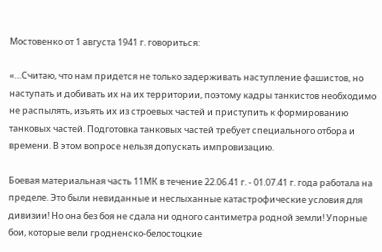Мостовенко от 1 августа 1941 г. говориться:

«…Считаю, что нам придется не только задерживать наступление фашистов, но наступать и добивать их на их территории, поэтому кадры танкистов необходимо не распылять, изъять их из строевых частей и приступить к формированию танковых частей. Подготовка танковых частей требует специального отбора и времени. В этом вопросе нельзя допускать импровизацию.

Боевая материальная часть 11МК в течение 22.06.41 г. - 01.07.41 г. года работала на пределе. Это были невиданные и неслыханные катастрофические условия для дивизии! Но она без боя не сдала ни одного сантиметра родной земли! Упорные бои, которые вели гродненско-белостоцкие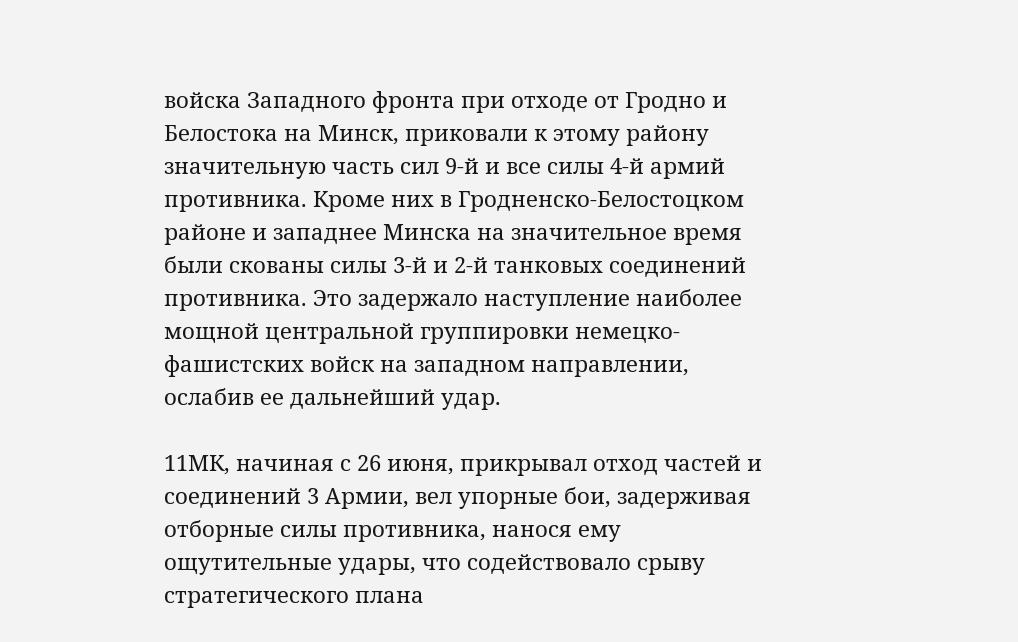войска Западного фронта при отходе от Гродно и Белостока на Минск, приковали к этому району значительную часть сил 9-й и все силы 4-й армий противника. Кроме них в Гродненско-Белостоцком районе и западнее Минска на значительное время были скованы силы 3-й и 2-й танковых соединений противника. Это задержало наступление наиболее мощной центральной группировки немецко-фашистских войск на западном направлении, ослабив ее дальнейший удар.

11МК, начиная с 26 июня, прикрывал отход частей и соединений 3 Армии, вел упорные бои, задерживая отборные силы противника, нанося ему ощутительные удары, что содействовало срыву стратегического плана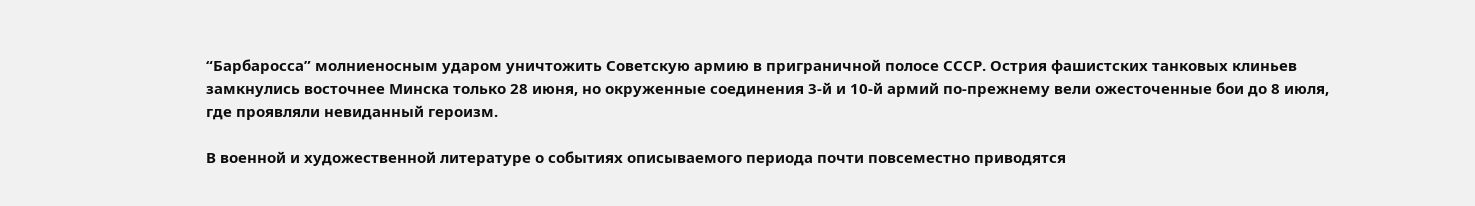“Барбаросса” молниеносным ударом уничтожить Советскую армию в приграничной полосе СССР. Острия фашистских танковых клиньев замкнулись восточнее Минска только 28 июня, но окруженные соединения 3-й и 10-й армий по-прежнему вели ожесточенные бои до 8 июля, где проявляли невиданный героизм.

В военной и художественной литературе о событиях описываемого периода почти повсеместно приводятся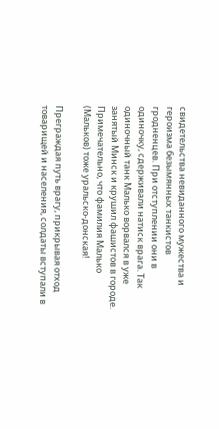свидетельства невиданного мужества и героизма безымянных танкистов гродненцев. При отступлении они в одиночку, сдерживали натиск врага. Так одиночный танк Малько ворвался в уже занятый Минск и крушил фашистов в городе. Примечательно, что фамилия Малько (Мальков) тоже уральско-донская!

Преграждая путь врагу, прикрывая отход товарищей и населения, солдаты вступали в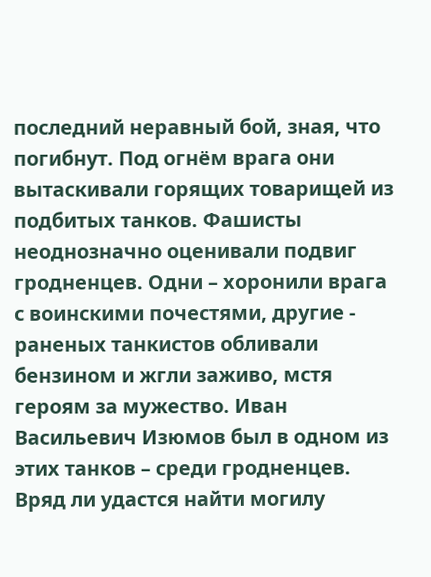последний неравный бой, зная, что погибнут. Под огнём врага они вытаскивали горящих товарищей из подбитых танков. Фашисты неоднозначно оценивали подвиг гродненцев. Одни – хоронили врага с воинскими почестями, другие - раненых танкистов обливали бензином и жгли заживо, мстя героям за мужество. Иван Васильевич Изюмов был в одном из этих танков – среди гродненцев. Вряд ли удастся найти могилу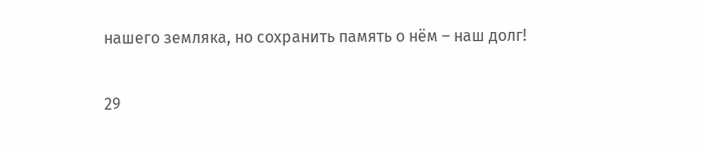нашего земляка, но сохранить память о нём – наш долг!

29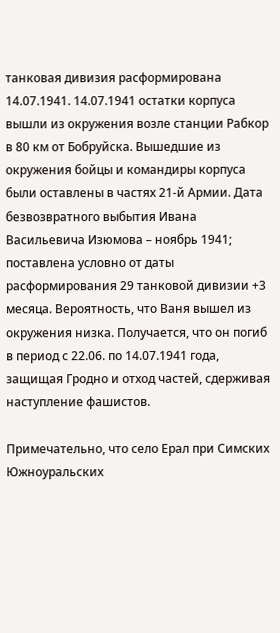танковая дивизия расформирована 14.07.1941. 14.07.1941 остатки корпуса вышли из окружения возле станции Рабкор в 80 км от Бобруйска. Вышедшие из окружения бойцы и командиры корпуса были оставлены в частях 21-й Армии. Дата безвозвратного выбытия Ивана Васильевича Изюмова – ноябрь 1941; поставлена условно от даты расформирования 29 танковой дивизии +3 месяца. Вероятность, что Ваня вышел из окружения низка. Получается, что он погиб в период с 22.06. по 14.07.1941 года, защищая Гродно и отход частей, сдерживая наступление фашистов.

Примечательно, что село Ерал при Симских Южноуральских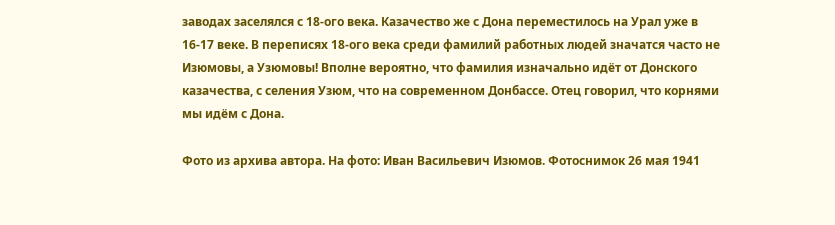заводах заселялся с 18-ого века. Казачество же с Дона переместилось на Урал уже в 16-17 веке. В переписях 18-ого века среди фамилий работных людей значатся часто не Изюмовы, а Узюмовы! Вполне вероятно, что фамилия изначально идёт от Донского казачества, с селения Узюм, что на современном Донбассе. Отец говорил, что корнями мы идём с Дона.

Фото из архива автора. На фото: Иван Васильевич Изюмов. Фотоснимок 26 мая 1941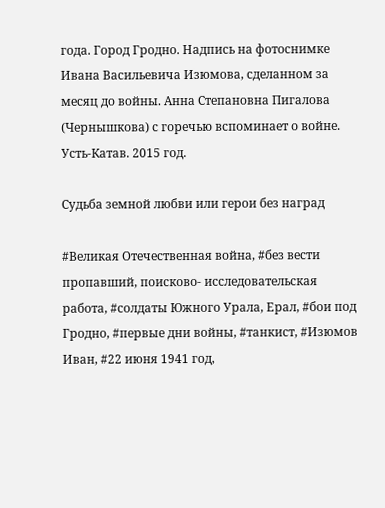года. Город Гродно. Надпись на фотоснимке Ивана Васильевича Изюмова, сделанном за месяц до войны. Анна Степановна Пигалова (Чернышкова) с горечью вспоминает о войне. Усть-Катав. 2015 год.

Судьба земной любви или герои без наград

#Великая Отечественная война, #без вести пропавший, поисково- исследовательская работа, #солдаты Южного Урала, Ерал, #бои под Гродно, #первые дни войны, #танкист, #Изюмов Иван, #22 июня 1941 год,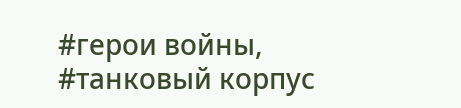#герои войны, #танковый корпус